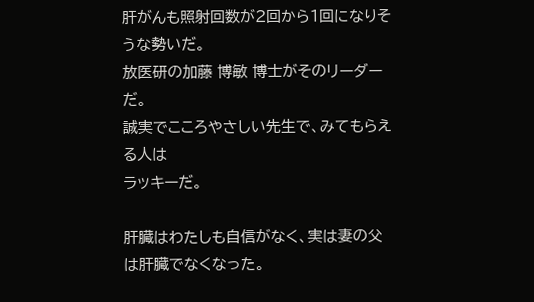肝がんも照射回数が2回から1回になりそうな勢いだ。
放医研の加藤 博敏 博士がそのリーダーだ。
誠実でこころやさしい先生で、みてもらえる人は
ラッキーだ。

肝臓はわたしも自信がなく、実は妻の父は肝臓でなくなった。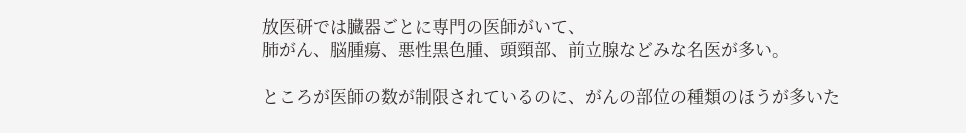放医研では臓器ごとに専門の医師がいて、
肺がん、脳腫瘍、悪性黒色腫、頭頸部、前立腺などみな名医が多い。

ところが医師の数が制限されているのに、がんの部位の種類のほうが多いた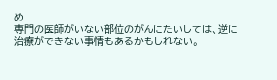め
専門の医師がいない部位のがんにたいしては、逆に
治療ができない事情もあるかもしれない。